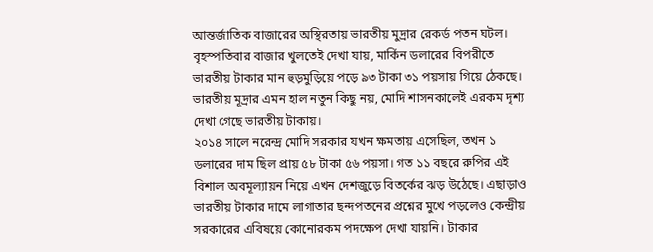আন্তর্জাতিক বাজারের অস্থিরতায় ভারতীয় মুদ্রার রেকর্ড পতন ঘটল। বৃহস্পতিবার বাজার খুলতেই দেখা যায়, মার্কিন ডলারের বিপরীতে ভারতীয় টাকার মান হুড়মুড়িয়ে পড়ে ৯৩ টাকা ৩১ পয়সায় গিয়ে ঠেকছে। ভারতীয় মূদ্রার এমন হাল নতুন কিছু নয়, মোদি শাসনকালেই এরকম দৃশ্য দেখা গেছে ভারতীয় টাকায়।
২০১৪ সালে নরেন্দ্র মোদি সরকার যখন ক্ষমতায় এসেছিল, তখন ১ ডলারের দাম ছিল প্রায় ৫৮ টাকা ৫৬ পয়সা। গত ১১ বছরে রুপির এই বিশাল অবমূল্যায়ন নিয়ে এখন দেশজুড়ে বিতর্কের ঝড় উঠেছে। এছাড়াও ভারতীয় টাকার দামে লাগাতার ছন্দপতনের প্রশ্নের মুখে পড়লেও কেন্দ্রীয় সরকারের এবিষয়ে কোনোরকম পদক্ষেপ দেখা যায়নি। টাকার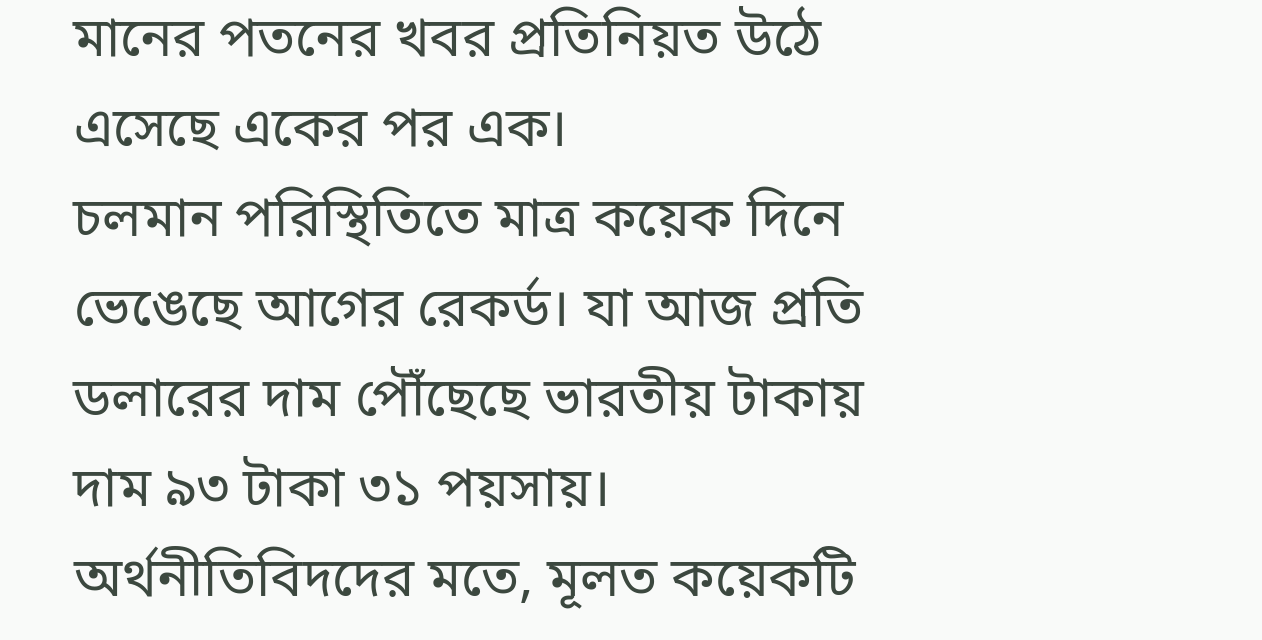মানের পতনের খবর প্রতিনিয়ত উঠে এসেছে একের পর এক।
চলমান পরিস্থিতিতে মাত্র কয়েক দিনে ভেঙেছে আগের রেকর্ড। যা আজ প্রতি ডলারের দাম পৌঁছেছে ভারতীয় টাকায় দাম ৯৩ টাকা ৩১ পয়সায়।
অর্থনীতিবিদদের মতে, মূলত কয়েকটি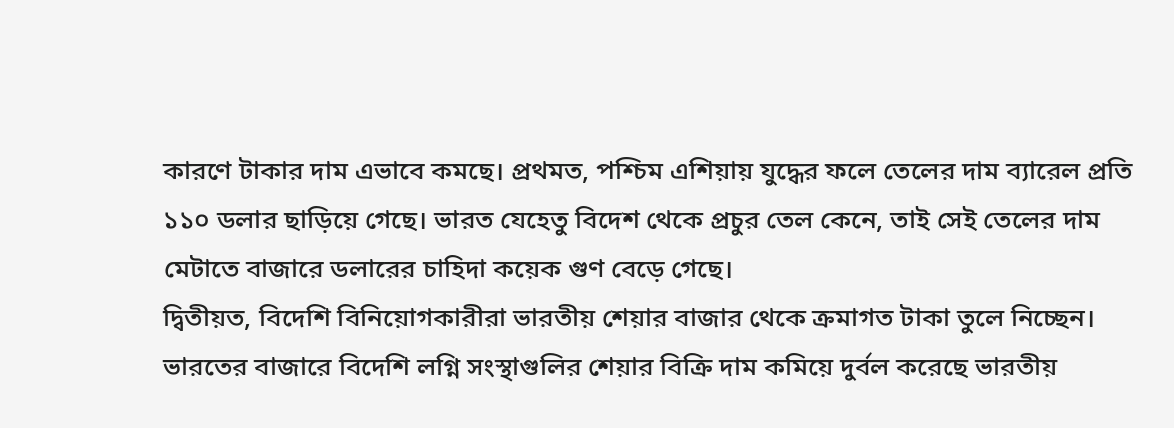কারণে টাকার দাম এভাবে কমছে। প্রথমত, পশ্চিম এশিয়ায় যুদ্ধের ফলে তেলের দাম ব্যারেল প্রতি ১১০ ডলার ছাড়িয়ে গেছে। ভারত যেহেতু বিদেশ থেকে প্রচুর তেল কেনে, তাই সেই তেলের দাম মেটাতে বাজারে ডলারের চাহিদা কয়েক গুণ বেড়ে গেছে।
দ্বিতীয়ত, বিদেশি বিনিয়োগকারীরা ভারতীয় শেয়ার বাজার থেকে ক্রমাগত টাকা তুলে নিচ্ছেন। ভারতের বাজারে বিদেশি লগ্নি সংস্থাগুলির শেয়ার বিক্রি দাম কমিয়ে দুর্বল করেছে ভারতীয়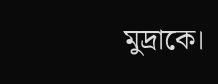মুদ্রাকে।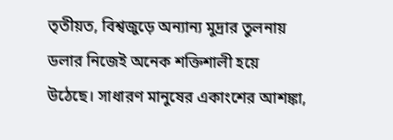তৃতীয়ত, বিশ্বজুড়ে অন্যান্য মুদ্রার তুলনায় ডলার নিজেই অনেক শক্তিশালী হয়ে উঠেছে। সাধারণ মানুষের একাংশের আশঙ্কা,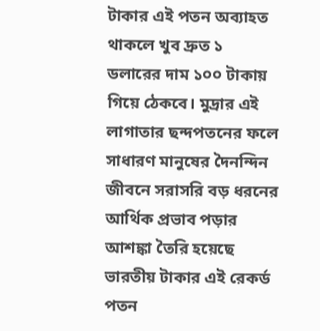টাকার এই পতন অব্যাহত থাকলে খুব দ্রুত ১ ডলারের দাম ১০০ টাকায় গিয়ে ঠেকবে। মুদ্রার এই লাগাতার ছন্দপতনের ফলে সাধারণ মানুষের দৈনন্দিন জীবনে সরাসরি বড় ধরনের আর্থিক প্রভাব পড়ার আশঙ্কা তৈরি হয়েছে
ভারতীয় টাকার এই রেকর্ড পতন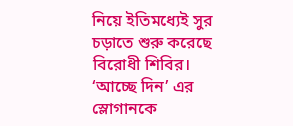নিয়ে ইতিমধ্যেই সুর চড়াতে শুরু করেছে বিরোধী শিবির। ‘আচ্ছে দিন’ এর স্লোগানকে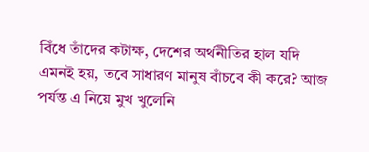বিঁধে তাঁদের কটাক্ষ, দেশের অর্থনীতির হাল যদি এমনই হয়, তবে সাধারণ মানুষ বাঁচবে কী করে? আজ পর্যন্ত এ নিয়ে মুখ খুলেনি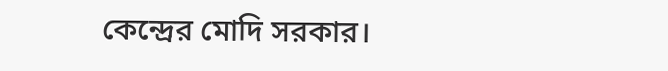কেন্দ্রের মোদি সরকার।